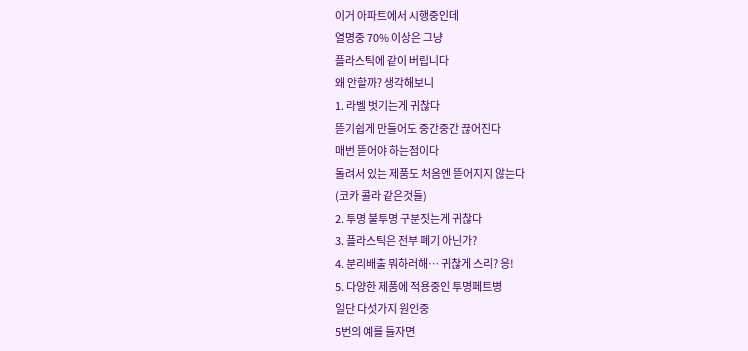이거 아파트에서 시행중인데
열명중 70% 이상은 그냥
플라스틱에 같이 버립니다
왜 안할까? 생각해보니
1. 라벨 벗기는게 귀찮다
뜯기쉽게 만들어도 중간중간 끊어진다
매번 뜯어야 하는점이다
돌려서 있는 제품도 처음엔 뜯어지지 않는다
(코카 콜라 같은것들)
2. 투명 불투명 구분짓는게 귀찮다
3. 플라스틱은 전부 폐기 아닌가?
4. 분리배출 뭐하러해… 귀찮게 스리? 응!
5. 다양한 제품에 적용중인 투명페트병
일단 다섯가지 원인중
5번의 예를 들자면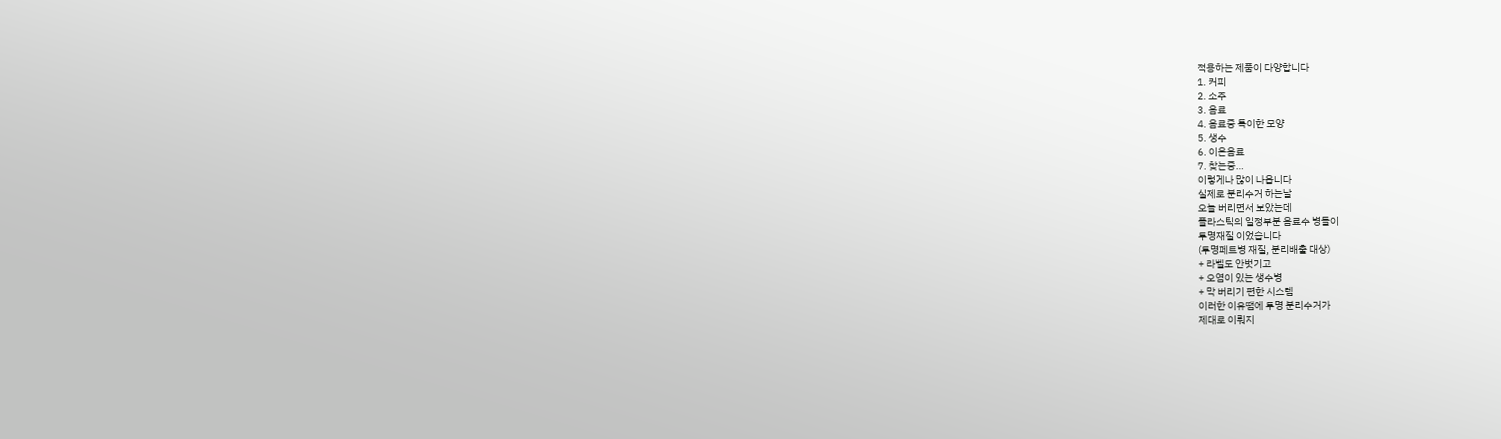적용하는 제품이 다양합니다
1. 커피
2. 소주
3. 음료
4. 음료중 특이한 모양
5. 생수
6. 이온음료
7. 찾는중…
이렇게나 많이 나옵니다
실제로 분리수거 하는날
오늘 버리면서 보았는데
플라스틱의 일정부분 음료수 병들이
투명재질 이었습니다
(투명페트병 재질, 분리배출 대상)
+ 라벨도 안벗기고
+ 오염이 있는 생수병
+ 막 버리기 편한 시스템
이러한 이유땜에 투명 분리수거가
제대로 이뤄지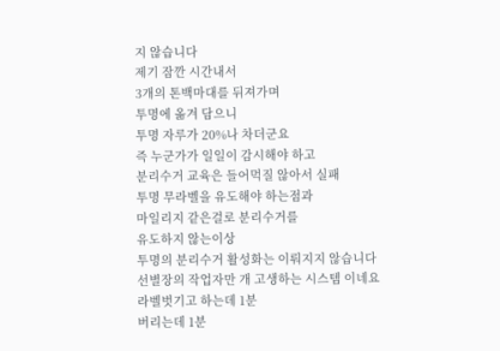지 않습니다
제기 잠깐 시간내서
3개의 톤백마대를 뒤져가며
투명에 옮겨 담으니
투명 자루가 20%나 차더군요
즉 누군가가 일일이 감시해야 하고
분리수거 교육은 들어먹질 않아서 실패
투명 무라벨을 유도해야 하는점과
마일리지 같은걸로 분리수거를
유도하지 않는이상
투명의 분리수거 활성화는 이뤄지지 않습니다
선별장의 작업자만 개 고생하는 시스템 이네요
라벨벗기고 하는데 1분
버리는데 1분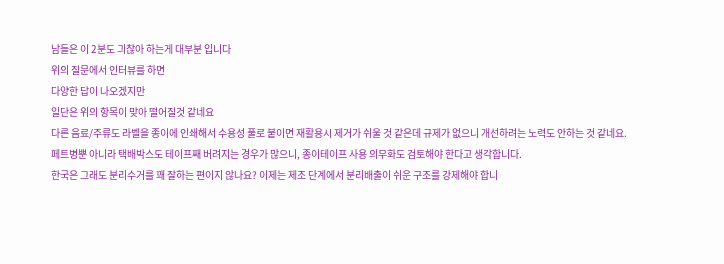남들은 이 2분도 긔찮아 하는게 대부분 입니다
위의 질문에서 인터뷰를 하면
다양한 답이 나오겠지만
일단은 위의 항목이 맞아 떨어질것 같네요
다른 음료/주류도 라벨을 종이에 인쇄해서 수용성 풀로 붙이면 재활용시 제거가 쉬울 것 같은데 규제가 없으니 개선하려는 노력도 안하는 것 같네요.
페트병뿐 아니라 택배박스도 테이프째 버려지는 경우가 많으니, 종이테이프 사용 의무화도 검토해야 한다고 생각합니다.
한국은 그래도 분리수거를 꽤 잘하는 편이지 않나요? 이제는 제조 단계에서 분리배출이 쉬운 구조를 강제해야 합니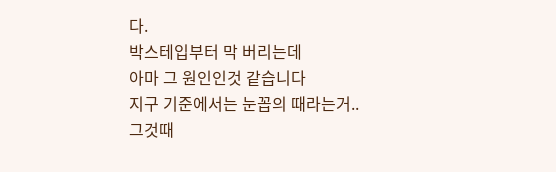다.
박스테입부터 막 버리는데
아마 그 원인인것 같습니다
지구 기준에서는 눈꼽의 때라는거..
그것때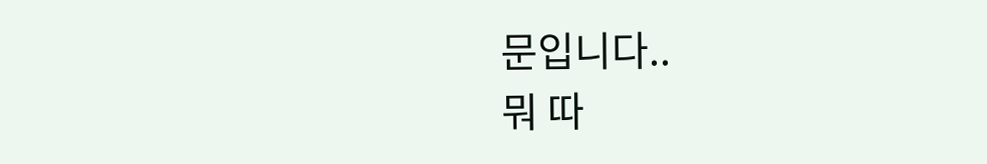문입니다..
뭐 따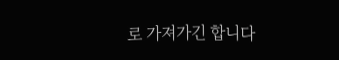로 가져가긴 합니다